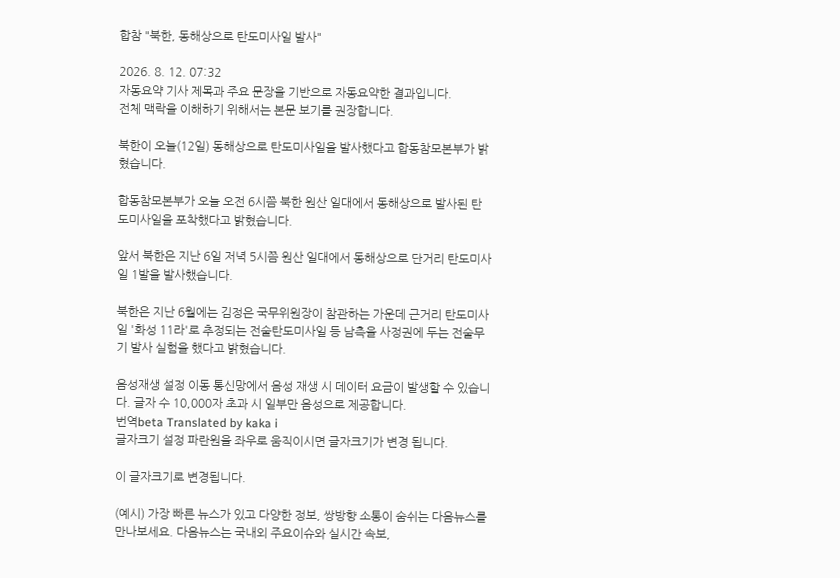합참 "북한, 동해상으로 탄도미사일 발사"

2026. 8. 12. 07:32
자동요약 기사 제목과 주요 문장을 기반으로 자동요약한 결과입니다.
전체 맥락을 이해하기 위해서는 본문 보기를 권장합니다.

북한이 오늘(12일) 동해상으로 탄도미사일을 발사했다고 합동참모본부가 밝혔습니다.

합동참모본부가 오늘 오전 6시쯤 북한 원산 일대에서 동해상으로 발사된 탄도미사일을 포착했다고 밝혔습니다.

앞서 북한은 지난 6일 저녁 5시쯤 원산 일대에서 동해상으로 단거리 탄도미사일 1발을 발사했습니다.

북한은 지난 6월에는 김정은 국무위원장이 참관하는 가운데 근거리 탄도미사일 '화성 11라'로 추정되는 전술탄도미사일 등 남측을 사정권에 두는 전술무기 발사 실험을 했다고 밝혔습니다.

음성재생 설정 이동 통신망에서 음성 재생 시 데이터 요금이 발생할 수 있습니다. 글자 수 10,000자 초과 시 일부만 음성으로 제공합니다.
번역beta Translated by kaka i
글자크기 설정 파란원을 좌우로 움직이시면 글자크기가 변경 됩니다.

이 글자크기로 변경됩니다.

(예시) 가장 빠른 뉴스가 있고 다양한 정보, 쌍방향 소통이 숨쉬는 다음뉴스를 만나보세요. 다음뉴스는 국내외 주요이슈와 실시간 속보,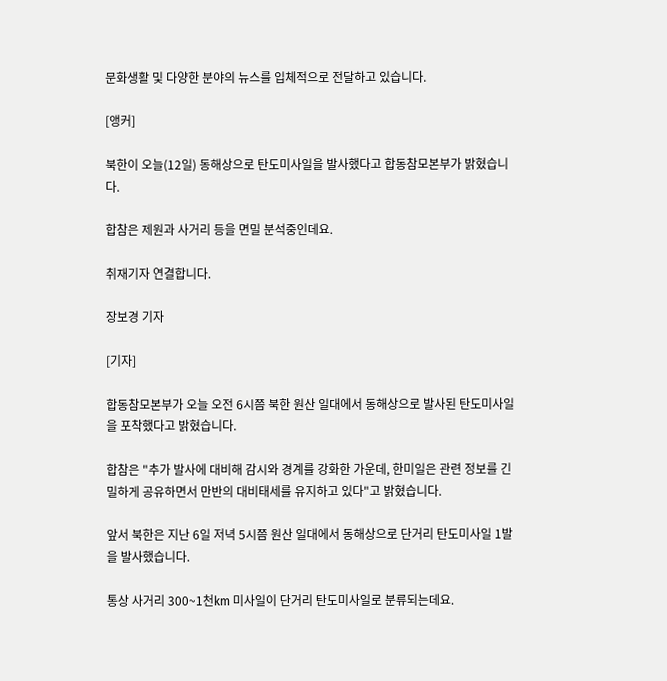문화생활 및 다양한 분야의 뉴스를 입체적으로 전달하고 있습니다.

[앵커]

북한이 오늘(12일) 동해상으로 탄도미사일을 발사했다고 합동참모본부가 밝혔습니다.

합참은 제원과 사거리 등을 면밀 분석중인데요.

취재기자 연결합니다.

장보경 기자

[기자]

합동참모본부가 오늘 오전 6시쯤 북한 원산 일대에서 동해상으로 발사된 탄도미사일을 포착했다고 밝혔습니다.

합참은 "추가 발사에 대비해 감시와 경계를 강화한 가운데, 한미일은 관련 정보를 긴밀하게 공유하면서 만반의 대비태세를 유지하고 있다"고 밝혔습니다.

앞서 북한은 지난 6일 저녁 5시쯤 원산 일대에서 동해상으로 단거리 탄도미사일 1발을 발사했습니다.

통상 사거리 300~1천km 미사일이 단거리 탄도미사일로 분류되는데요.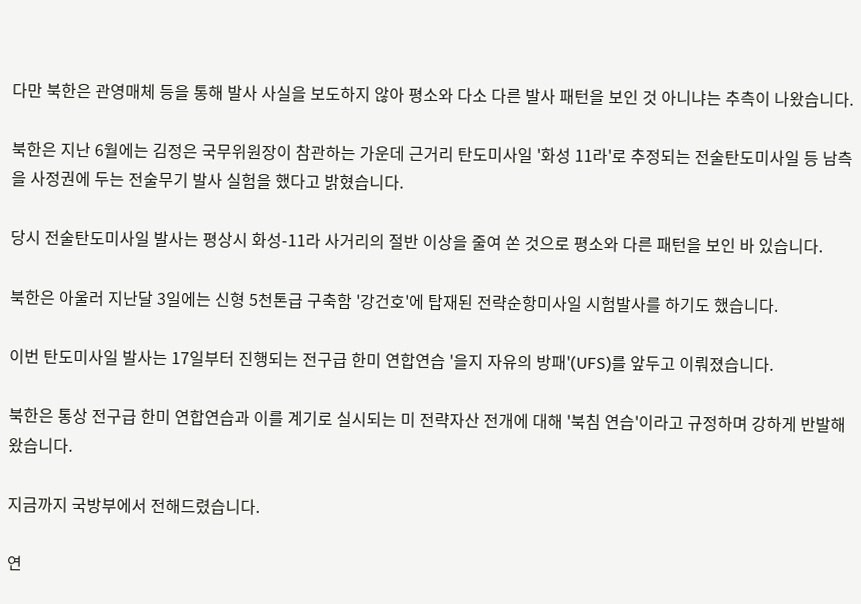다만 북한은 관영매체 등을 통해 발사 사실을 보도하지 않아 평소와 다소 다른 발사 패턴을 보인 것 아니냐는 추측이 나왔습니다.

북한은 지난 6월에는 김정은 국무위원장이 참관하는 가운데 근거리 탄도미사일 '화성 11라'로 추정되는 전술탄도미사일 등 남측을 사정권에 두는 전술무기 발사 실험을 했다고 밝혔습니다.

당시 전술탄도미사일 발사는 평상시 화성-11라 사거리의 절반 이상을 줄여 쏜 것으로 평소와 다른 패턴을 보인 바 있습니다.

북한은 아울러 지난달 3일에는 신형 5천톤급 구축함 '강건호'에 탑재된 전략순항미사일 시험발사를 하기도 했습니다.

이번 탄도미사일 발사는 17일부터 진행되는 전구급 한미 연합연습 '을지 자유의 방패'(UFS)를 앞두고 이뤄졌습니다.

북한은 통상 전구급 한미 연합연습과 이를 계기로 실시되는 미 전략자산 전개에 대해 '북침 연습'이라고 규정하며 강하게 반발해 왔습니다.

지금까지 국방부에서 전해드렸습니다.

연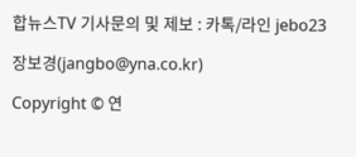합뉴스TV 기사문의 및 제보 : 카톡/라인 jebo23

장보경(jangbo@yna.co.kr)

Copyright © 연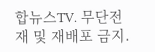합뉴스TV. 무단전재 및 재배포 금지.